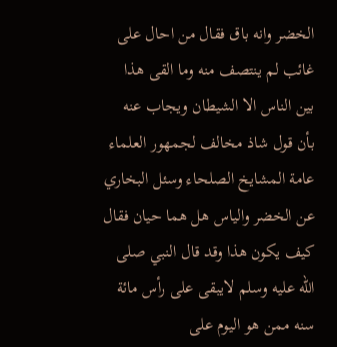الخضر وانه باق فقال من احال على غائب لم ينتصف منه وما القى هذا بين الناس الا الشيطان ويجاب عنه بأن قول شاذ مخالف لجمهور العلماء عامة المشايخ الصلحاء وسئل البخاري عن الخضر والياس هل هما حيان فقال كيف يكون هذا وقد قال النبي صلى الله عليه وسلم لايبقى على رأس مائة سنه ممن هو اليوم على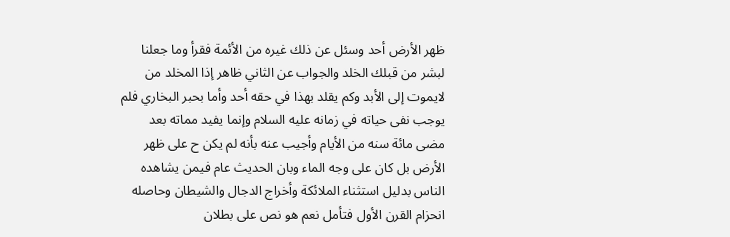ظهر الأرض أحد وسئل عن ذلك غيره من الأئمة فقرأ وما جعلنا لبشر من قبلك الخلد والجواب عن الثاني ظاهر إذا المخلد من لايموت إلى الأبد وكم يقلد بهذا في حقه أحد وأما بحبر البخاري فلم يوجب نفى حياته في زمانه عليه السلام وإنما يفيد مماته بعد مضى مائة سنه من الأيام وأجيب عنه بأنه لم يكن ح على ظهر الأرض بل كان على وجه الماء وبان الحديث عام فيمن يشاهده الناس بدليل استثناء الملائكة وأخراج الدجال والشيطان وحاصله انحزام القرن الأول فتأمل نعم هو نص على بطلان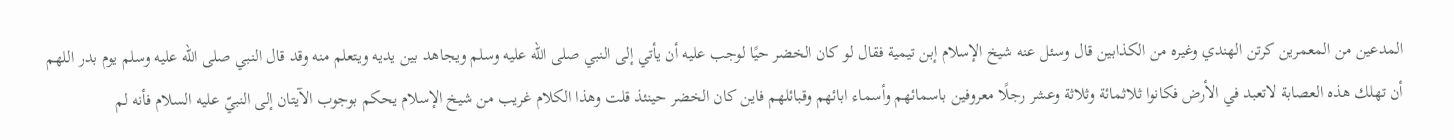المدعين من المعمرين كرتن الهندي وغيره من الكذابين قال وسئل عنه شيخ الإسلام إبن تيمية فقال لو كان الخضر حيًا لوجب عليه أن يأتي إلى النبي صلى الله عليه وسلم ويجاهد بين يديه ويتعلم منه وقد قال النبي صلى الله عليه وسلم يوم بدر اللهم أن تهلك هذه العصابة لاتعبد في الأرض فكانوا ثلاثمائة وثلاثة وعشر رجلًا معروفين باسمائهم وأسماء ابائهم وقبائلهم فاين كان الخضر حينئذ قلت وهذا الكلام غريب من شيخ الإسلام يحكم بوجوب الآيتان إلى النبيّ عليه السلام فأنه لم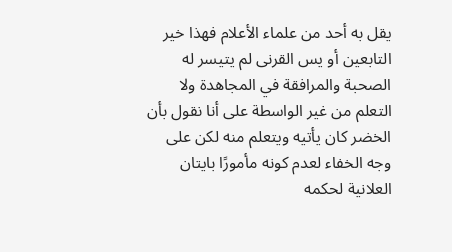يقل به أحد من علماء الأعلام فهذا خير التابعين أو يس القرنى لم يتيسر له الصحبة والمرافقة في المجاهدة ولا التعلم من غير الواسطة على أنا نقول بأن الخضر كان يأتيه ويتعلم منه لكن على وجه الخفاء لعدم كونه مأمورًا بايتان العلانية لحكمه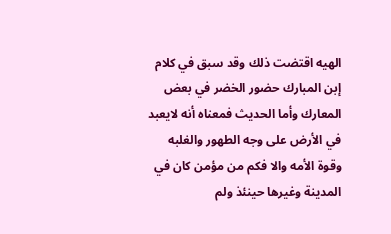الهيه اقتضت ذلك وقد سبق في كلام إبن المبارك حضور الخضر في بعض المعارك وأما الحديث فمعناه أنه لايعبد في الأرض على وجه الطهور والغلبه وقوة الأمه والا فكم من مؤمن كان في المدينة وغيرها حينئذ ولم